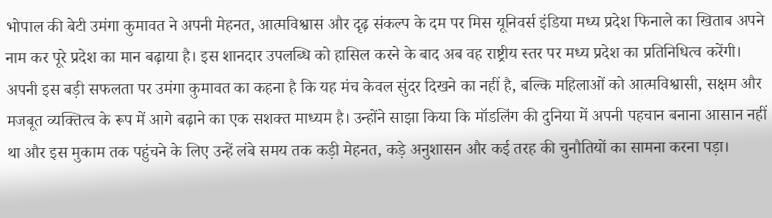भोपाल की बेटी उमंगा कुमावत ने अपनी मेहनत, आत्मविश्वास और दृढ़ संकल्प के दम पर मिस यूनिवर्स इंडिया मध्य प्रदेश फिनाले का खिताब अपने नाम कर पूरे प्रदेश का मान बढ़ाया है। इस शानदार उपलब्धि को हासिल करने के बाद अब वह राष्ट्रीय स्तर पर मध्य प्रदेश का प्रतिनिधित्व करेंगी। अपनी इस बड़ी सफलता पर उमंगा कुमावत का कहना है कि यह मंच केवल सुंदर दिखने का नहीं है, बल्कि महिलाओं को आत्मविश्वासी, सक्षम और मजबूत व्यक्तित्व के रूप में आगे बढ़ाने का एक सशक्त माध्यम है। उन्होंने साझा किया कि मॉडलिंग की दुनिया में अपनी पहचान बनाना आसान नहीं था और इस मुकाम तक पहुंचने के लिए उन्हें लंबे समय तक कड़ी मेहनत, कड़े अनुशासन और कई तरह की चुनौतियों का सामना करना पड़ा।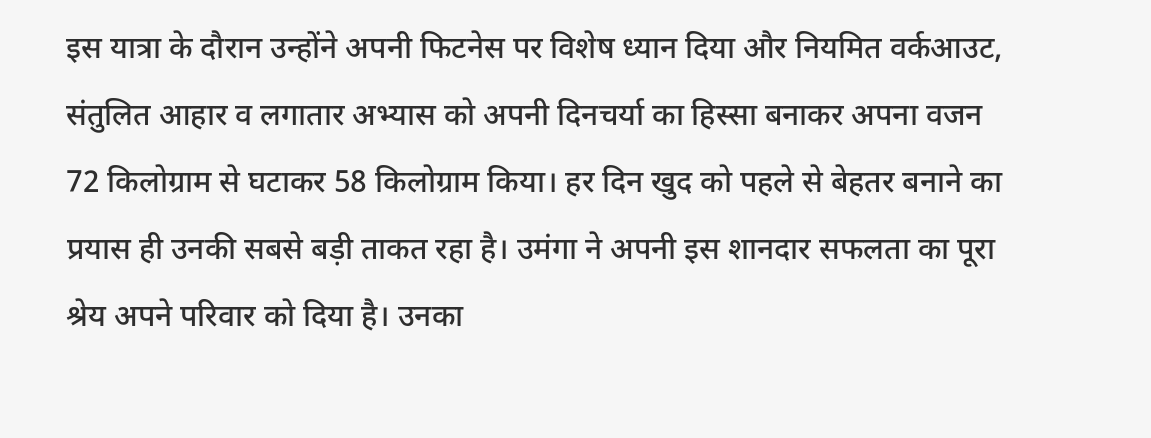इस यात्रा के दौरान उन्होंने अपनी फिटनेस पर विशेष ध्यान दिया और नियमित वर्कआउट, संतुलित आहार व लगातार अभ्यास को अपनी दिनचर्या का हिस्सा बनाकर अपना वजन 72 किलोग्राम से घटाकर 58 किलोग्राम किया। हर दिन खुद को पहले से बेहतर बनाने का प्रयास ही उनकी सबसे बड़ी ताकत रहा है। उमंगा ने अपनी इस शानदार सफलता का पूरा श्रेय अपने परिवार को दिया है। उनका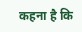कहना है कि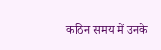कठिन समय में उनके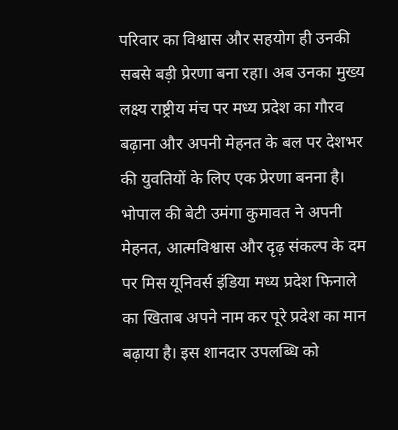परिवार का विश्वास और सहयोग ही उनकी सबसे बड़ी प्रेरणा बना रहा। अब उनका मुख्य लक्ष्य राष्ट्रीय मंच पर मध्य प्रदेश का गौरव बढ़ाना और अपनी मेहनत के बल पर देशभर की युवतियों के लिए एक प्रेरणा बनना है।
भोपाल की बेटी उमंगा कुमावत ने अपनी मेहनत, आत्मविश्वास और दृढ़ संकल्प के दम पर मिस यूनिवर्स इंडिया मध्य प्रदेश फिनाले का खिताब अपने नाम कर पूरे प्रदेश का मान बढ़ाया है। इस शानदार उपलब्धि को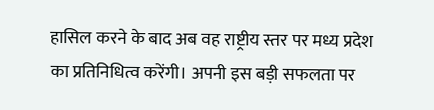हासिल करने के बाद अब वह राष्ट्रीय स्तर पर मध्य प्रदेश का प्रतिनिधित्व करेंगी। अपनी इस बड़ी सफलता पर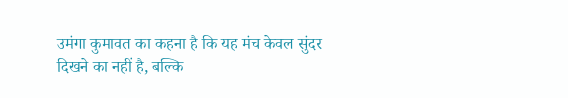उमंगा कुमावत का कहना है कि यह मंच केवल सुंदर दिखने का नहीं है, बल्कि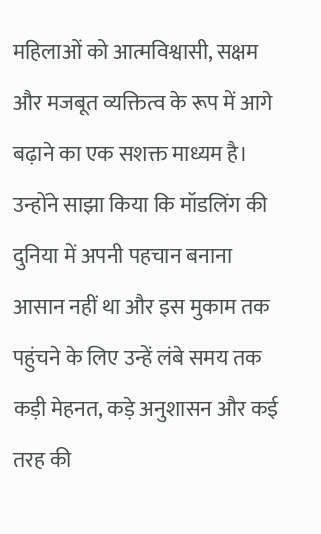महिलाओं को आत्मविश्वासी, सक्षम और मजबूत व्यक्तित्व के रूप में आगे बढ़ाने का एक सशक्त माध्यम है। उन्होंने साझा किया कि मॉडलिंग की दुनिया में अपनी पहचान बनाना आसान नहीं था और इस मुकाम तक पहुंचने के लिए उन्हें लंबे समय तक कड़ी मेहनत, कड़े अनुशासन और कई तरह की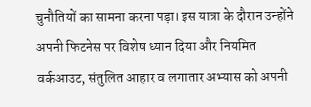चुनौतियों का सामना करना पड़ा। इस यात्रा के दौरान उन्होंने अपनी फिटनेस पर विशेष ध्यान दिया और नियमित वर्कआउट, संतुलित आहार व लगातार अभ्यास को अपनी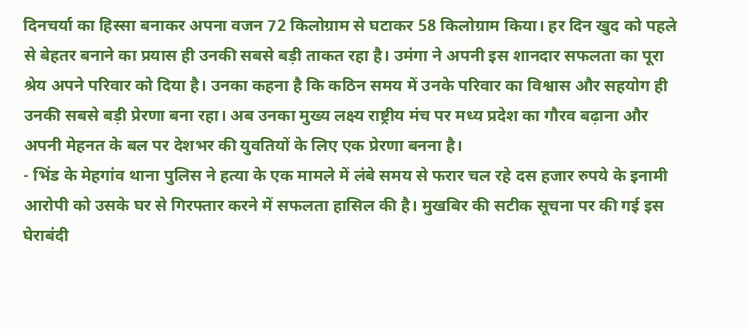दिनचर्या का हिस्सा बनाकर अपना वजन 72 किलोग्राम से घटाकर 58 किलोग्राम किया। हर दिन खुद को पहले से बेहतर बनाने का प्रयास ही उनकी सबसे बड़ी ताकत रहा है। उमंगा ने अपनी इस शानदार सफलता का पूरा श्रेय अपने परिवार को दिया है। उनका कहना है कि कठिन समय में उनके परिवार का विश्वास और सहयोग ही उनकी सबसे बड़ी प्रेरणा बना रहा। अब उनका मुख्य लक्ष्य राष्ट्रीय मंच पर मध्य प्रदेश का गौरव बढ़ाना और अपनी मेहनत के बल पर देशभर की युवतियों के लिए एक प्रेरणा बनना है।
- भिंड के मेहगांव थाना पुलिस ने हत्या के एक मामले में लंबे समय से फरार चल रहे दस हजार रुपये के इनामी आरोपी को उसके घर से गिरफ्तार करने में सफलता हासिल की है। मुखबिर की सटीक सूचना पर की गई इस घेराबंदी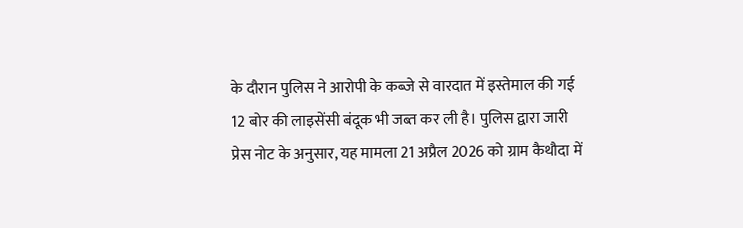के दौरान पुलिस ने आरोपी के कब्जे से वारदात में इस्तेमाल की गई 12 बोर की लाइसेंसी बंदूक भी जब्त कर ली है। पुलिस द्वारा जारी प्रेस नोट के अनुसार, यह मामला 21 अप्रैल 2026 को ग्राम कैथौदा में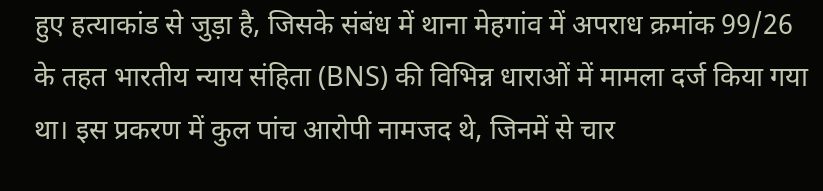हुए हत्याकांड से जुड़ा है, जिसके संबंध में थाना मेहगांव में अपराध क्रमांक 99/26 के तहत भारतीय न्याय संहिता (BNS) की विभिन्न धाराओं में मामला दर्ज किया गया था। इस प्रकरण में कुल पांच आरोपी नामजद थे, जिनमें से चार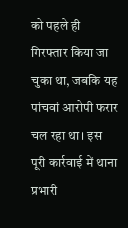को पहले ही गिरफ्तार किया जा चुका था, जबकि यह पांचवां आरोपी फरार चल रहा था। इस पूरी कार्रवाई में थाना प्रभारी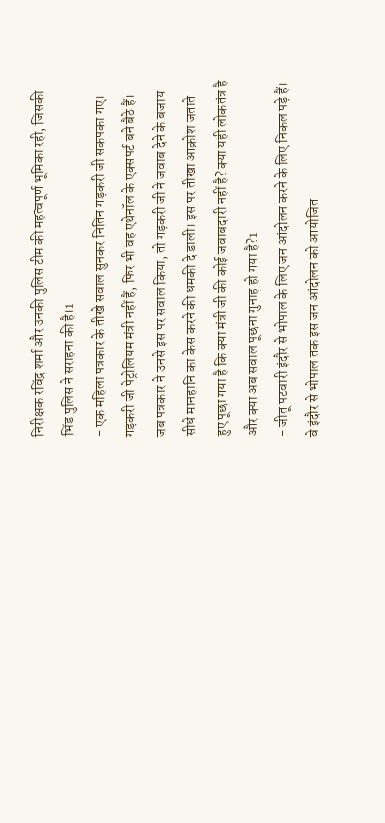निरीक्षक रविंद्र शर्मा और उनकी पुलिस टीम की महत्वपूर्ण भूमिका रही, जिसकी भिंड पुलिस ने सराहना की है।1
- एक महिला पत्रकार के तीखे सवाल सुनकर नितिन गड़करी जी सकपका गए। गड़करी जी पेट्रोलियम मंत्री नहीं हैं, फिर भी वह एथेनॉल के एक्सपर्ट बने बैठे हैं। जब पत्रकार ने उनसे इस पर सवाल किया, तो गड़करी जी ने जवाब देने के बजाय सीधे मानहानि का केस करने की धमकी दे डाली। इस पर तीखा आक्रोश जताते हुए पूछा गया है कि क्या मंत्री जी की कोई जवाबदारी नहीं है? क्या यही लोकतंत्र है और क्या अब सवाल पूछना गुनाह हो गया है?1
- जीतू पटवारी इंदौर से भोपाल के लिए जन आंदोलन करने के लिए निकल पड़े हैं। वे इंदौर से भोपाल तक इस जन आंदोलन को आयोजित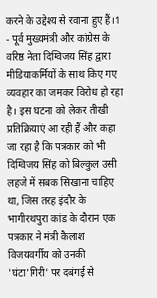करने के उद्देश्य से रवाना हुए हैं।1
- पूर्व मुख्यमंत्री और कांग्रेस के वरिष्ठ नेता दिग्विजय सिंह द्वारा मीडियाकर्मियों के साथ किए गए व्यवहार का जमकर विरोध हो रहा है। इस घटना को लेकर तीखी प्रतिक्रियाएं आ रही हैं और कहा जा रहा है कि पत्रकार को भी दिग्विजय सिंह को बिल्कुल उसी लहजे में सबक सिखाना चाहिए था, जिस तरह इंदौर के भागीरथपुरा कांड के दौरान एक पत्रकार ने मंत्री कैलाश विजयवर्गीय को उनकी 'घंटा'गिरी' पर दबंगई से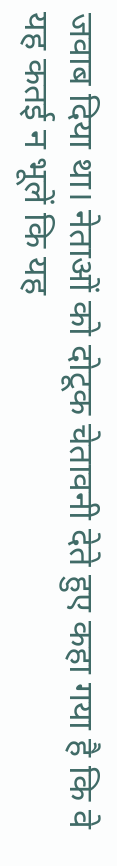जवाब दिया था। नेताओं को दोटूक चेतावनी देते हुए कहा गया है कि वे यह कतई न भूलें कि यह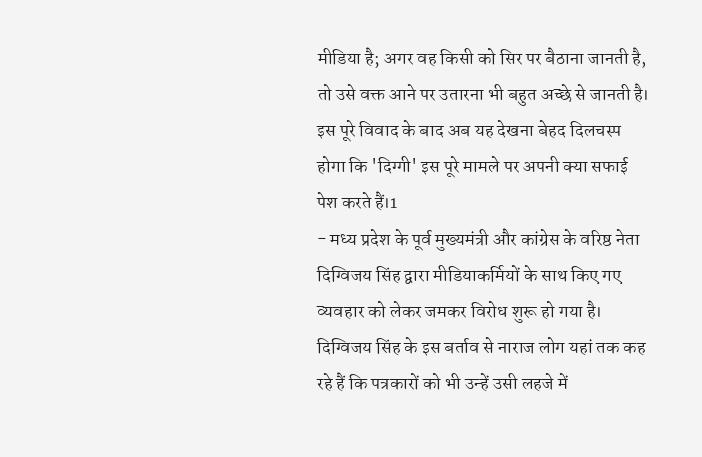मीडिया है; अगर वह किसी को सिर पर बैठाना जानती है, तो उसे वक्त आने पर उतारना भी बहुत अच्छे से जानती है। इस पूरे विवाद के बाद अब यह देखना बेहद दिलचस्प होगा कि 'दिग्गी' इस पूरे मामले पर अपनी क्या सफाई पेश करते हैं।1
- मध्य प्रदेश के पूर्व मुख्यमंत्री और कांग्रेस के वरिष्ठ नेता दिग्विजय सिंह द्वारा मीडियाकर्मियों के साथ किए गए व्यवहार को लेकर जमकर विरोध शुरू हो गया है। दिग्विजय सिंह के इस बर्ताव से नाराज लोग यहां तक कह रहे हैं कि पत्रकारों को भी उन्हें उसी लहजे में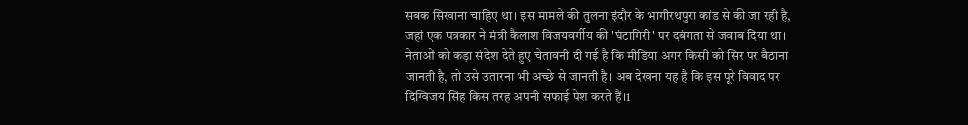सबक सिखाना चाहिए था। इस मामले की तुलना इंदौर के भागीरथपुरा कांड से की जा रही है, जहां एक पत्रकार ने मंत्री कैलाश विजयवर्गीय की 'घंटागिरी' पर दबंगता से जवाब दिया था। नेताओं को कड़ा संदेश देते हुए चेतावनी दी गई है कि मीडिया अगर किसी को सिर पर बैठाना जानती है, तो उसे उतारना भी अच्छे से जानती है। अब देखना यह है कि इस पूरे विवाद पर दिग्विजय सिंह किस तरह अपनी सफाई पेश करते हैं।1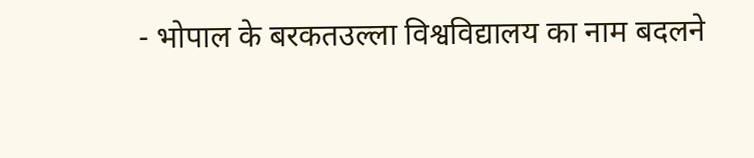- भोपाल के बरकतउल्ला विश्वविद्यालय का नाम बदलने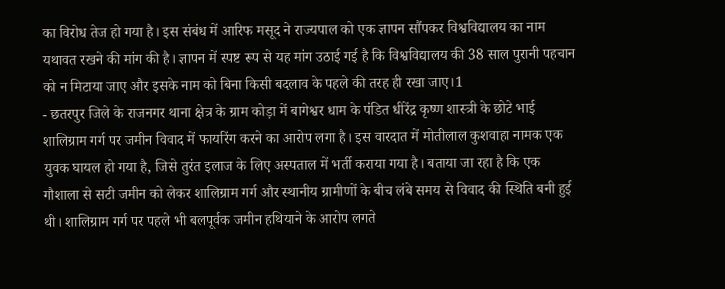का विरोध तेज हो गया है। इस संबंध में आरिफ मसूद ने राज्यपाल को एक ज्ञापन सौंपकर विश्वविद्यालय का नाम यथावत रखने की मांग की है। ज्ञापन में स्पष्ट रूप से यह मांग उठाई गई है कि विश्वविद्यालय की 38 साल पुरानी पहचान को न मिटाया जाए और इसके नाम को बिना किसी बदलाव के पहले की तरह ही रखा जाए।1
- छतरपुर जिले के राजनगर थाना क्षेत्र के ग्राम कोड़ा में बागेश्वर धाम के पंडित धीरेंद्र कृष्ण शास्त्री के छोटे भाई शालिग्राम गर्ग पर जमीन विवाद में फायरिंग करने का आरोप लगा है। इस वारदात में मोतीलाल कुशवाहा नामक एक युवक घायल हो गया है, जिसे तुरंत इलाज के लिए अस्पताल में भर्ती कराया गया है। बताया जा रहा है कि एक गौशाला से सटी जमीन को लेकर शालिग्राम गर्ग और स्थानीय ग्रामीणों के बीच लंबे समय से विवाद की स्थिति बनी हुई थी। शालिग्राम गर्ग पर पहले भी बलपूर्वक जमीन हथियाने के आरोप लगते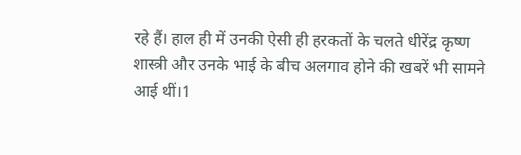रहे हैं। हाल ही में उनकी ऐसी ही हरकतों के चलते धीरेंद्र कृष्ण शास्त्री और उनके भाई के बीच अलगाव होने की खबरें भी सामने आई थीं।1